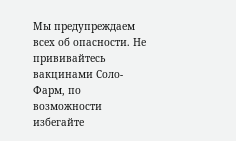Мы предупреждаем всех об опасности. Не прививайтесь вакцинами Соло-Фарм, по возможности избегайте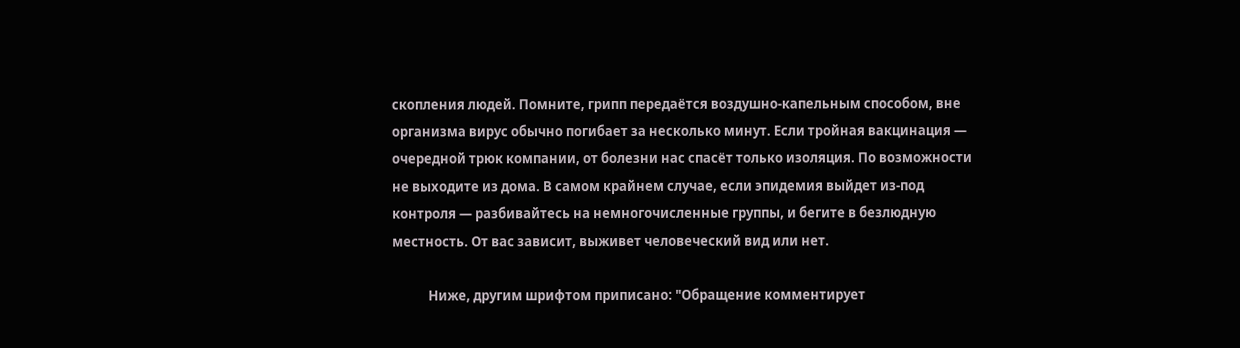скопления людей. Помните, грипп передаётся воздушно-капельным способом, вне организма вирус обычно погибает за несколько минут. Если тройная вакцинация — очередной трюк компании, от болезни нас спасёт только изоляция. По возможности не выходите из дома. В самом крайнем случае, если эпидемия выйдет из-под контроля — разбивайтесь на немногочисленные группы, и бегите в безлюдную местность. От вас зависит, выживет человеческий вид или нет.

            Ниже, другим шрифтом приписано: "Обращение комментирует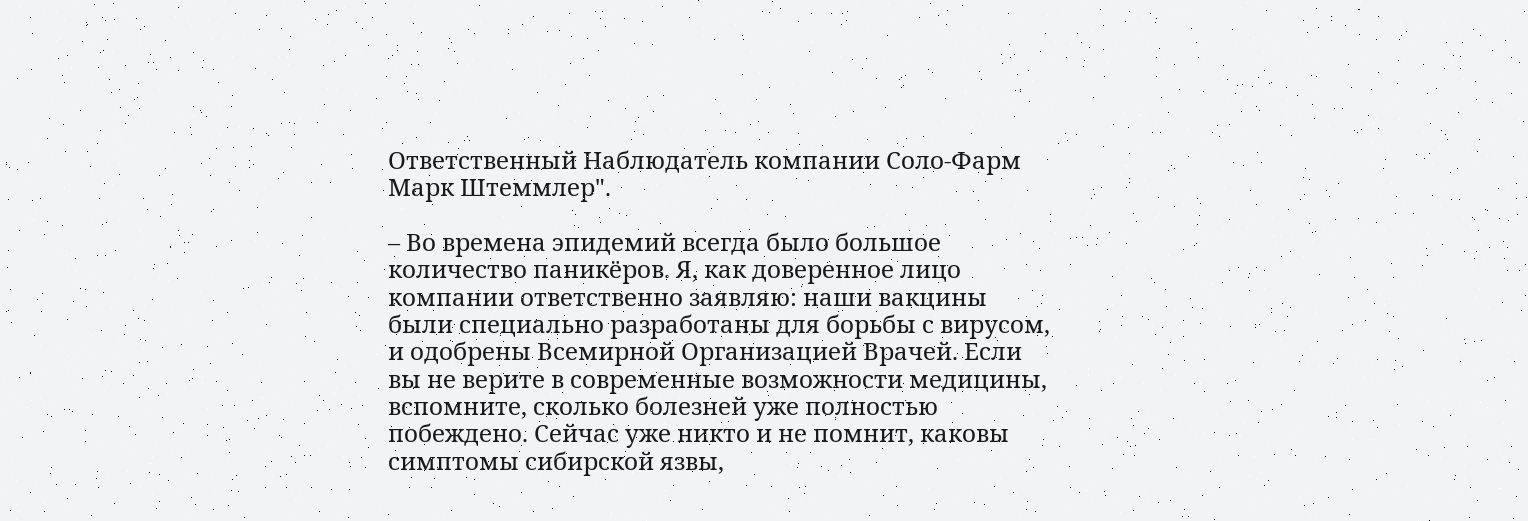Ответственный Наблюдатель компании Соло-Фарм Марк Штеммлер".

– Во времена эпидемий всегда было большое количество паникёров. Я, как доверенное лицо компании ответственно заявляю: наши вакцины были специально разработаны для борьбы с вирусом, и одобрены Всемирной Организацией Врачей. Если вы не верите в современные возможности медицины, вспомните, сколько болезней уже полностью побеждено. Сейчас уже никто и не помнит, каковы симптомы сибирской язвы,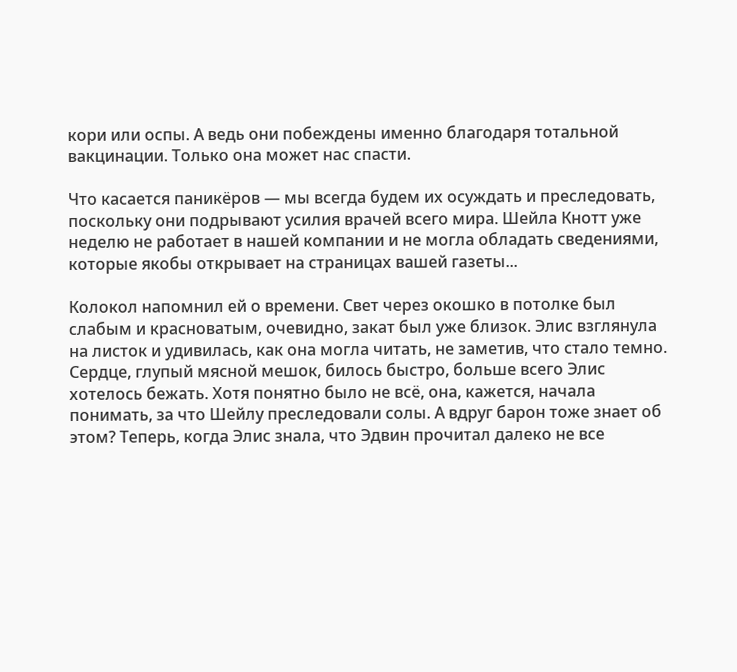кори или оспы. А ведь они побеждены именно благодаря тотальной вакцинации. Только она может нас спасти.

Что касается паникёров — мы всегда будем их осуждать и преследовать, поскольку они подрывают усилия врачей всего мира. Шейла Кнотт уже неделю не работает в нашей компании и не могла обладать сведениями, которые якобы открывает на страницах вашей газеты...

Колокол напомнил ей о времени. Свет через окошко в потолке был слабым и красноватым, очевидно, закат был уже близок. Элис взглянула на листок и удивилась, как она могла читать, не заметив, что стало темно. Сердце, глупый мясной мешок, билось быстро, больше всего Элис хотелось бежать. Хотя понятно было не всё, она, кажется, начала понимать, за что Шейлу преследовали солы. А вдруг барон тоже знает об этом? Теперь, когда Элис знала, что Эдвин прочитал далеко не все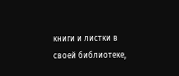книги и листки в своей библиотеке,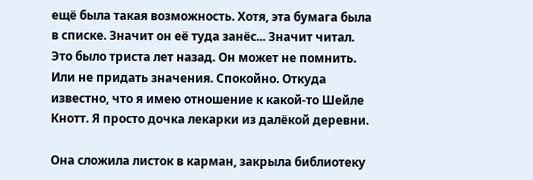ещё была такая возможность. Хотя, эта бумага была в списке. Значит он её туда занёс... Значит читал. Это было триста лет назад. Он может не помнить. Или не придать значения. Спокойно. Откуда известно, что я имею отношение к какой-то Шейле Кнотт. Я просто дочка лекарки из далёкой деревни.

Она сложила листок в карман, закрыла библиотеку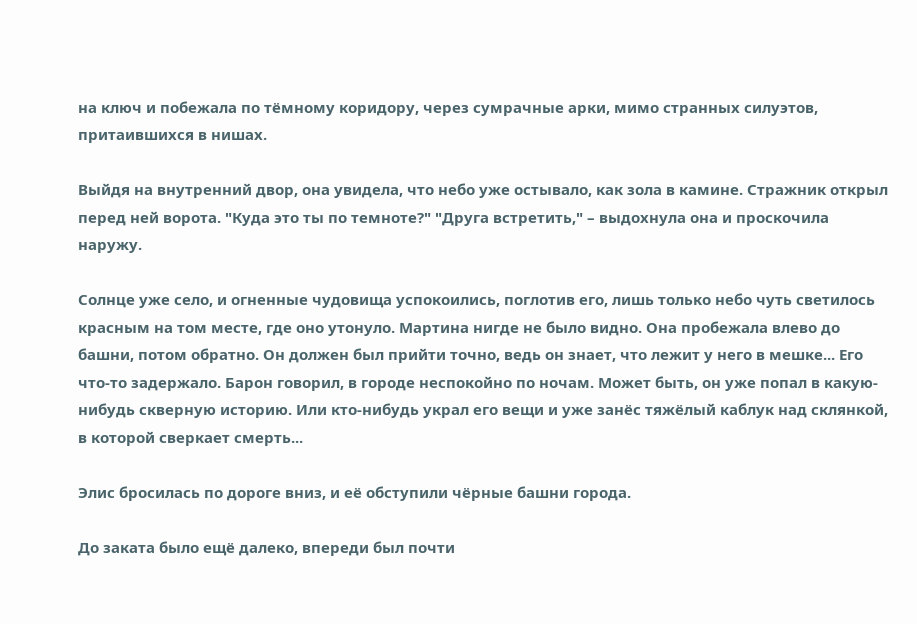на ключ и побежала по тёмному коридору, через сумрачные арки, мимо странных силуэтов, притаившихся в нишах.

Выйдя на внутренний двор, она увидела, что небо уже остывало, как зола в камине. Стражник открыл перед ней ворота. "Куда это ты по темноте?" "Друга встретить," – выдохнула она и проскочила наружу.

Солнце уже село, и огненные чудовища успокоились, поглотив его, лишь только небо чуть светилось красным на том месте, где оно утонуло. Мартина нигде не было видно. Она пробежала влево до башни, потом обратно. Он должен был прийти точно, ведь он знает, что лежит у него в мешке... Его что-то задержало. Барон говорил, в городе неспокойно по ночам. Может быть, он уже попал в какую-нибудь скверную историю. Или кто-нибудь украл его вещи и уже занёс тяжёлый каблук над склянкой, в которой сверкает смерть...

Элис бросилась по дороге вниз, и её обступили чёрные башни города.

До заката было ещё далеко, впереди был почти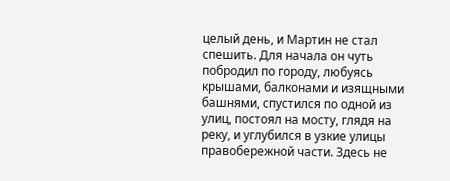целый день, и Мартин не стал спешить. Для начала он чуть побродил по городу, любуясь крышами, балконами и изящными башнями, спустился по одной из улиц, постоял на мосту, глядя на реку, и углубился в узкие улицы правобережной части. Здесь не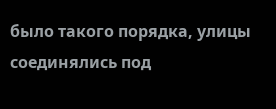было такого порядка, улицы соединялись под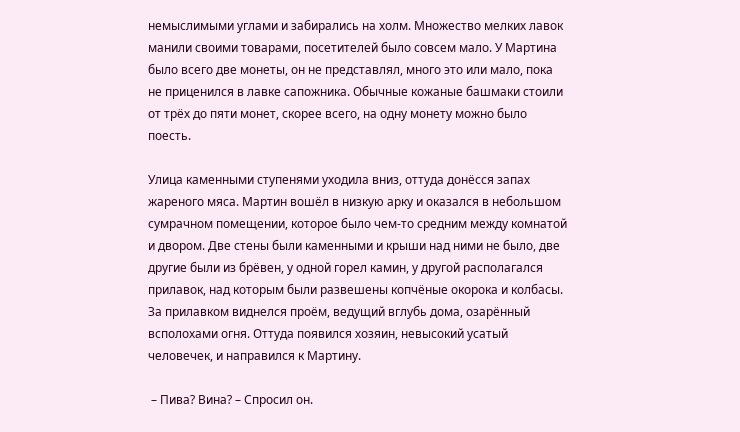немыслимыми углами и забирались на холм. Множество мелких лавок манили своими товарами, посетителей было совсем мало. У Мартина было всего две монеты, он не представлял, много это или мало, пока не приценился в лавке сапожника. Обычные кожаные башмаки стоили от трёх до пяти монет, скорее всего, на одну монету можно было поесть.

Улица каменными ступенями уходила вниз, оттуда донёсся запах жареного мяса. Мартин вошёл в низкую арку и оказался в небольшом сумрачном помещении, которое было чем-то средним между комнатой и двором. Две стены были каменными и крыши над ними не было, две другие были из брёвен, у одной горел камин, у другой располагался прилавок, над которым были развешены копчёные окорока и колбасы. За прилавком виднелся проём, ведущий вглубь дома, озарённый всполохами огня. Оттуда появился хозяин, невысокий усатый человечек, и направился к Мартину.

 – Пива? Вина? – Спросил он.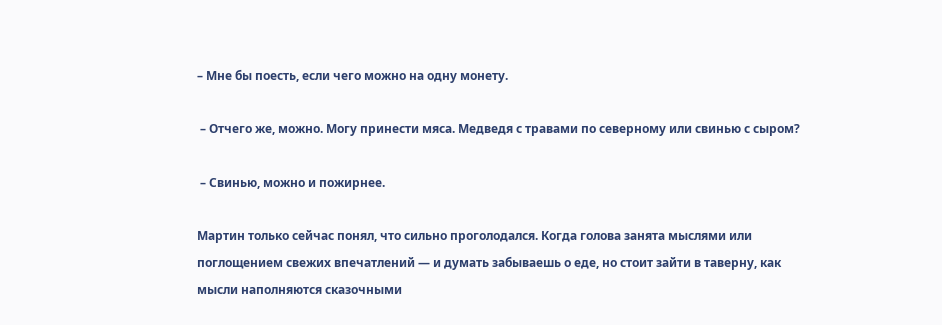– Мне бы поесть, если чего можно на одну монету.

 – Отчего же, можно. Могу принести мяса. Медведя с травами по северному или свинью с сыром?

 – Свинью, можно и пожирнее.

Мартин только сейчас понял, что сильно проголодался. Когда голова занята мыслями или поглощением свежих впечатлений — и думать забываешь о еде, но стоит зайти в таверну, как мысли наполняются сказочными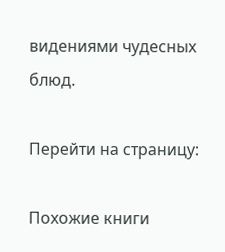видениями чудесных блюд.

Перейти на страницу:

Похожие книги